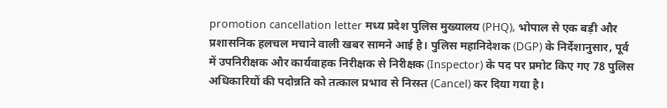promotion cancellation letter मध्य प्रदेश पुलिस मुख्यालय (PHQ), भोपाल से एक बड़ी और प्रशासनिक हलचल मचाने वाली खबर सामने आई है। पुलिस महानिदेशक (DGP) के निर्देशानुसार, पूर्व में उपनिरीक्षक और कार्यवाहक निरीक्षक से निरीक्षक (Inspector) के पद पर प्रमोट किए गए 78 पुलिस अधिकारियों की पदोन्नति को तत्काल प्रभाव से निरस्त (Cancel) कर दिया गया है।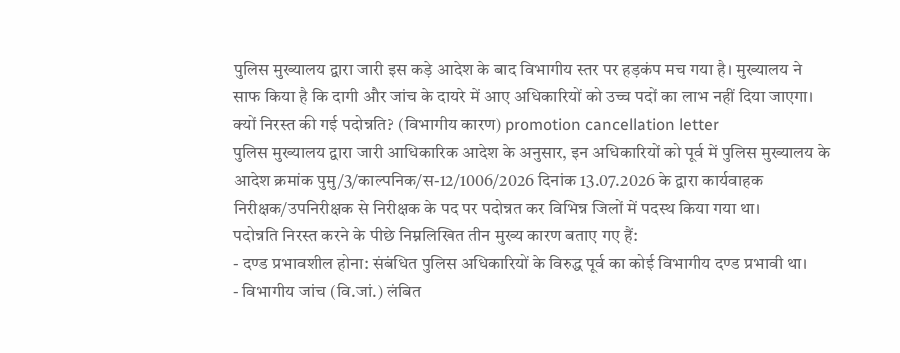पुलिस मुख्यालय द्वारा जारी इस कड़े आदेश के बाद विभागीय स्तर पर हड़कंप मच गया है। मुख्यालय ने साफ किया है कि दागी और जांच के दायरे में आए अधिकारियों को उच्च पदों का लाभ नहीं दिया जाएगा।
क्यों निरस्त की गई पदोन्नति? (विभागीय कारण) promotion cancellation letter
पुलिस मुख्यालय द्वारा जारी आधिकारिक आदेश के अनुसार, इन अधिकारियों को पूर्व में पुलिस मुख्यालय के आदेश क्रमांक पुमु/3/काल्पनिक/स-12/1006/2026 दिनांक 13.07.2026 के द्वारा कार्यवाहक निरीक्षक/उपनिरीक्षक से निरीक्षक के पद पर पदोन्नत कर विभिन्न जिलों में पदस्थ किया गया था।
पदोन्नति निरस्त करने के पीछे निम्नलिखित तीन मुख्य कारण बताए गए हैं:
- दण्ड प्रभावशील होना: संबंधित पुलिस अधिकारियों के विरुद्ध पूर्व का कोई विभागीय दण्ड प्रभावी था।
- विभागीय जांच (वि.जां.) लंबित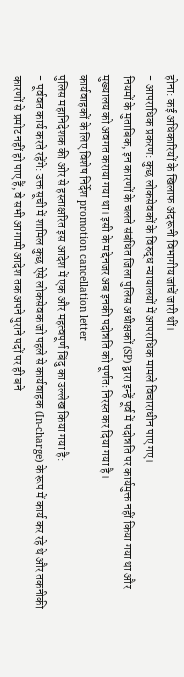होना: कई अधिकारियों के खिलाफ अंदरूनी विभागीय जांचें जारी थीं।
- आपराधिक प्रकरण: कुछ लोकसेवकों के विरुद्ध न्यायालयों में आपराधिक मामले विचाराधीन पाए गए।
नियमों के मुताबिक, इन कारणों के चलते संबंधित जिला पुलिस अधीक्षकों (SP) द्वारा इन्हें पूर्व में पदोन्नति पर कार्यमुक्त नहीं किया गया था और मुख्यालय को अवगत कराया गया था। इसी के मद्देनजर अब इनकी पदोन्नति को पूर्णतः निरस्त कर दिया गया है।
कार्यवाहकों के लिए विशेष निर्देश promotion cancellation letter
पुलिस महानिदेशक की ओर से हस्ताक्षरित इस आदेश में एक और महत्वपूर्ण बिंदु का उल्लेख किया गया है:
- पूर्ववत कार्य करते रहेंगे: उक्त सूची में शामिल कुछ ऐसे लोकसेवक जो पहले से कार्यवाहक (In-charge) के रूप में कार्य कर रहे थे और तकनीकी कारणों से प्रमोट नहीं हो पाए हैं, वे सभी आगामी आदेश तक अपने पुराने पदों पर ही बने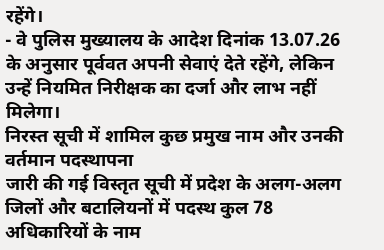रहेंगे।
- वे पुलिस मुख्यालय के आदेश दिनांक 13.07.26 के अनुसार पूर्ववत अपनी सेवाएं देते रहेंगे, लेकिन उन्हें नियमित निरीक्षक का दर्जा और लाभ नहीं मिलेगा।
निरस्त सूची में शामिल कुछ प्रमुख नाम और उनकी वर्तमान पदस्थापना
जारी की गई विस्तृत सूची में प्रदेश के अलग-अलग जिलों और बटालियनों में पदस्थ कुल 78 अधिकारियों के नाम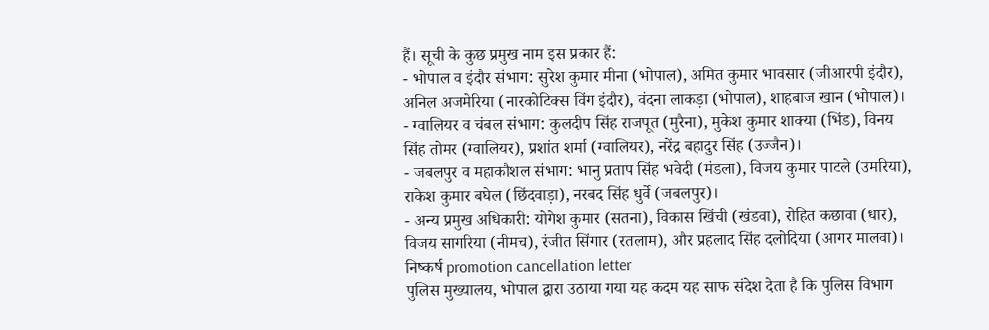हैं। सूची के कुछ प्रमुख नाम इस प्रकार हैं:
- भोपाल व इंदौर संभाग: सुरेश कुमार मीना (भोपाल), अमित कुमार भावसार (जीआरपी इंदौर), अनिल अजमेरिया (नारकोटिक्स विंग इंदौर), वंदना लाकड़ा (भोपाल), शाहबाज खान (भोपाल)।
- ग्वालियर व चंबल संभाग: कुलदीप सिंह राजपूत (मुरैना), मुकेश कुमार शाक्या (भिंड), विनय सिंह तोमर (ग्वालियर), प्रशांत शर्मा (ग्वालियर), नरेंद्र बहादुर सिंह (उज्जैन)।
- जबलपुर व महाकौशल संभाग: भानु प्रताप सिंह भवेदी (मंडला), विजय कुमार पाटले (उमरिया), राकेश कुमार बघेल (छिंदवाड़ा), नरबद सिंह धुर्वे (जबलपुर)।
- अन्य प्रमुख अधिकारी: योगेश कुमार (सतना), विकास खिंची (खंडवा), रोहित कछावा (धार), विजय सागरिया (नीमच), रंजीत सिंगार (रतलाम), और प्रहलाद सिंह दलोदिया (आगर मालवा)।
निष्कर्ष promotion cancellation letter
पुलिस मुख्यालय, भोपाल द्वारा उठाया गया यह कदम यह साफ संदेश देता है कि पुलिस विभाग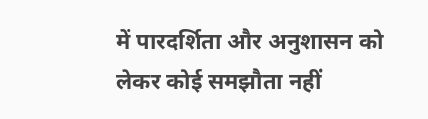में पारदर्शिता और अनुशासन को लेकर कोई समझौता नहीं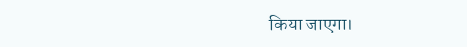किया जाएगा।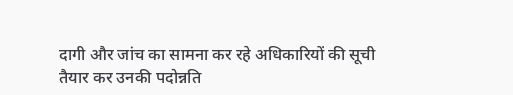दागी और जांच का सामना कर रहे अधिकारियों की सूची तैयार कर उनकी पदोन्नति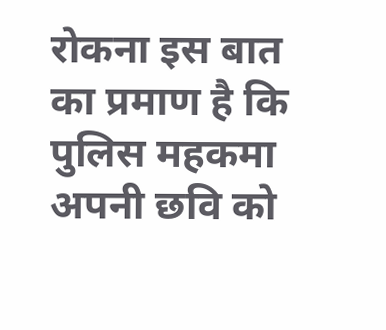रोकना इस बात का प्रमाण है कि पुलिस महकमा अपनी छवि को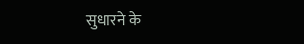सुधारने के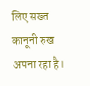लिए सख्त कानूनी रुख अपना रहा है।